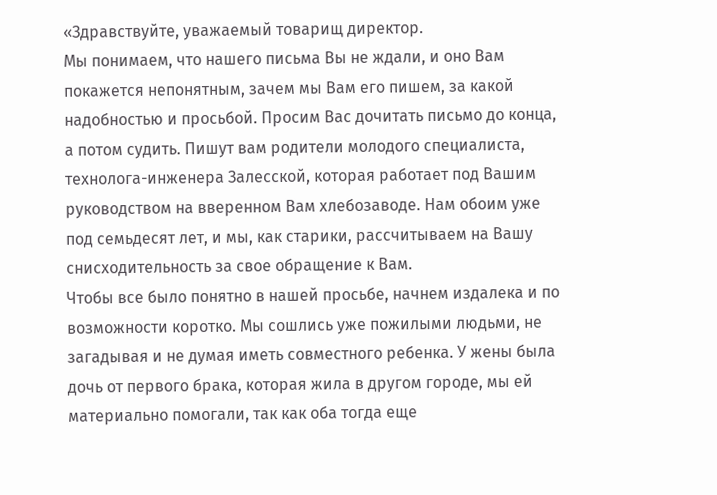«Здравствуйте, уважаемый товарищ директор.
Мы понимаем, что нашего письма Вы не ждали, и оно Вам покажется непонятным, зачем мы Вам его пишем, за какой надобностью и просьбой. Просим Вас дочитать письмо до конца, а потом судить. Пишут вам родители молодого специалиста, технолога-инженера Залесской, которая работает под Вашим руководством на вверенном Вам хлебозаводе. Нам обоим уже под семьдесят лет, и мы, как старики, рассчитываем на Вашу снисходительность за свое обращение к Вам.
Чтобы все было понятно в нашей просьбе, начнем издалека и по возможности коротко. Мы сошлись уже пожилыми людьми, не загадывая и не думая иметь совместного ребенка. У жены была дочь от первого брака, которая жила в другом городе, мы ей материально помогали, так как оба тогда еще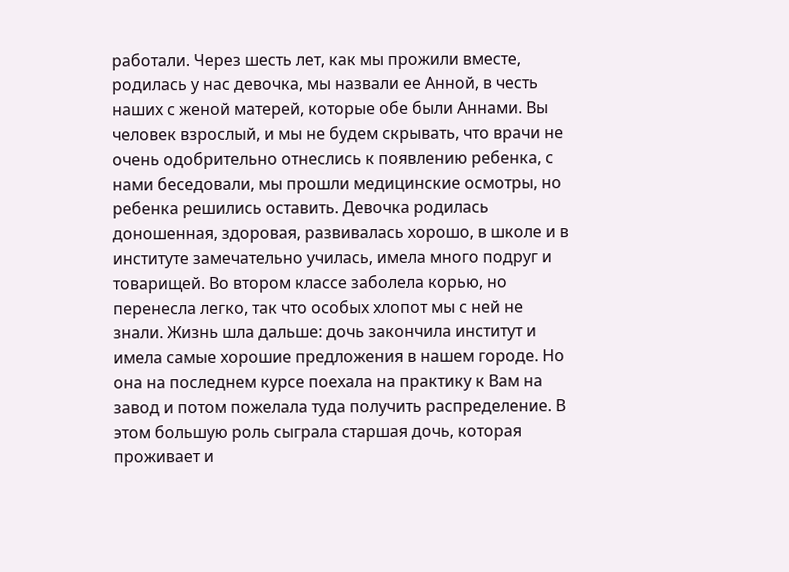работали. Через шесть лет, как мы прожили вместе, родилась у нас девочка, мы назвали ее Анной, в честь наших с женой матерей, которые обе были Аннами. Вы человек взрослый, и мы не будем скрывать, что врачи не очень одобрительно отнеслись к появлению ребенка, с нами беседовали, мы прошли медицинские осмотры, но ребенка решились оставить. Девочка родилась доношенная, здоровая, развивалась хорошо, в школе и в институте замечательно училась, имела много подруг и товарищей. Во втором классе заболела корью, но перенесла легко, так что особых хлопот мы с ней не знали. Жизнь шла дальше: дочь закончила институт и имела самые хорошие предложения в нашем городе. Но она на последнем курсе поехала на практику к Вам на завод и потом пожелала туда получить распределение. В этом большую роль сыграла старшая дочь, которая проживает и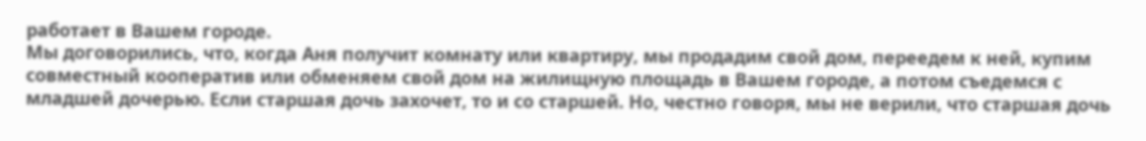работает в Вашем городе.
Мы договорились, что, когда Аня получит комнату или квартиру, мы продадим свой дом, переедем к ней, купим совместный кооператив или обменяем свой дом на жилищную площадь в Вашем городе, а потом съедемся с младшей дочерью. Если старшая дочь захочет, то и со старшей. Но, честно говоря, мы не верили, что старшая дочь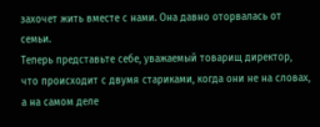захочет жить вместе с нами. Она давно оторвалась от семьи.
Теперь представьте себе, уважаемый товарищ директор, что происходит с двумя стариками, когда они не на словах, а на самом деле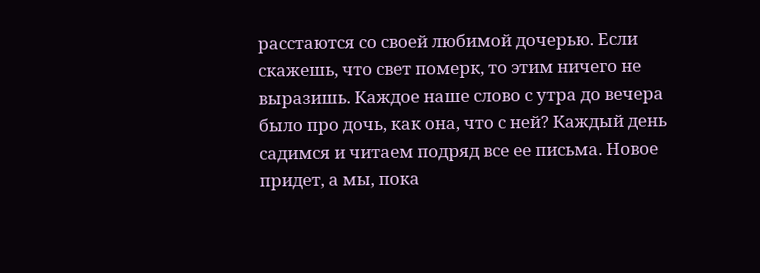расстаются со своей любимой дочерью. Если скажешь, что свет померк, то этим ничего не выразишь. Каждое наше слово с утра до вечера было про дочь, как она, что с ней? Каждый день садимся и читаем подряд все ее письма. Новое придет, а мы, пока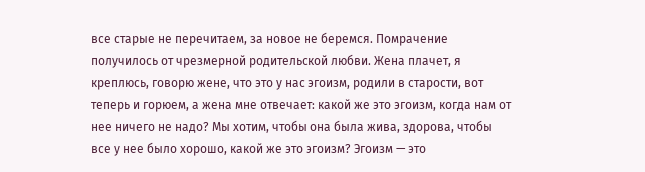все старые не перечитаем, за новое не беремся. Помрачение получилось от чрезмерной родительской любви. Жена плачет, я креплюсь, говорю жене, что это у нас эгоизм, родили в старости, вот теперь и горюем, а жена мне отвечает: какой же это эгоизм, когда нам от нее ничего не надо? Мы хотим, чтобы она была жива, здорова, чтобы все у нее было хорошо, какой же это эгоизм? Эгоизм — это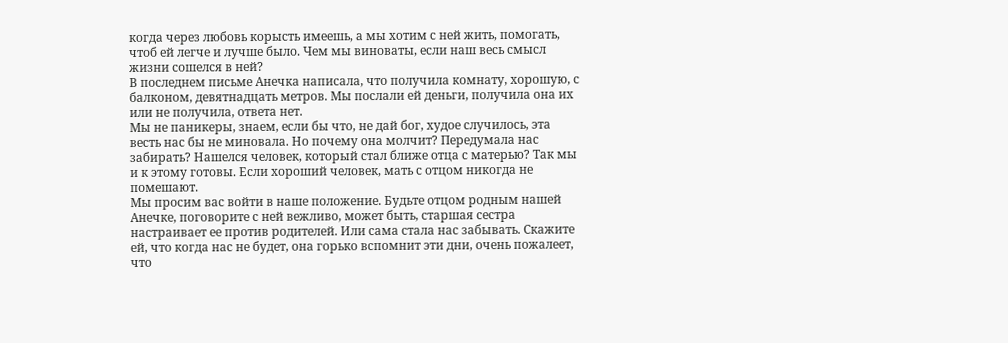когда через любовь корысть имеешь, а мы хотим с ней жить, помогать, чтоб ей легче и лучше было. Чем мы виноваты, если наш весь смысл жизни сошелся в ней?
В последнем письме Анечка написала, что получила комнату, хорошую, с балконом, девятнадцать метров. Мы послали ей деньги, получила она их или не получила, ответа нет.
Мы не паникеры, знаем, если бы что, не дай бог, худое случилось, эта весть нас бы не миновала. Но почему она молчит? Передумала нас забирать? Нашелся человек, который стал ближе отца с матерью? Так мы и к этому готовы. Если хороший человек, мать с отцом никогда не помешают.
Мы просим вас войти в наше положение. Будьте отцом родным нашей Анечке, поговорите с ней вежливо, может быть, старшая сестра настраивает ее против родителей. Или сама стала нас забывать. Скажите ей, что когда нас не будет, она горько вспомнит эти дни, очень пожалеет, что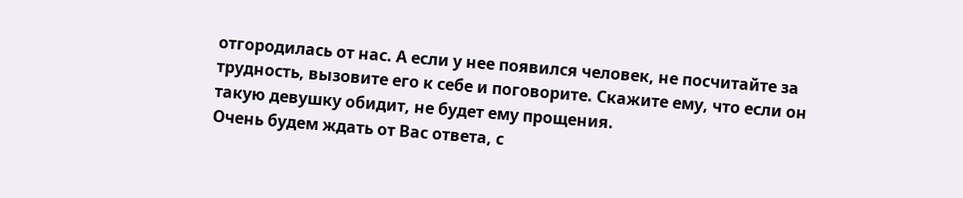отгородилась от нас. А если у нее появился человек, не посчитайте за трудность, вызовите его к себе и поговорите. Скажите ему, что если он такую девушку обидит, не будет ему прощения.
Очень будем ждать от Вас ответа, с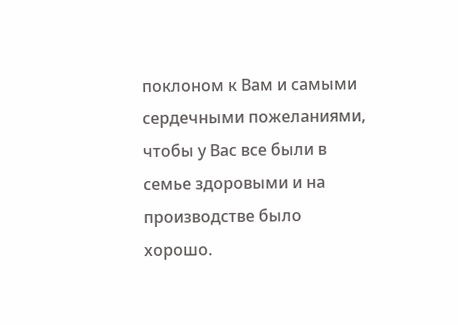поклоном к Вам и самыми сердечными пожеланиями, чтобы у Вас все были в семье здоровыми и на производстве было хорошо.